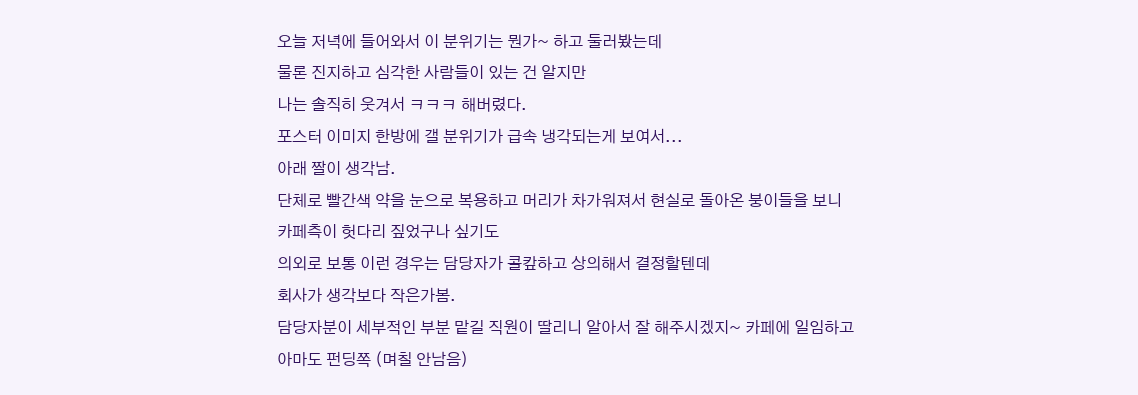오늘 저녁에 들어와서 이 분위기는 뭔가~ 하고 둘러봤는데
물론 진지하고 심각한 사람들이 있는 건 알지만
나는 솔직히 웃겨서 ㅋㅋㅋ 해버렸다.
포스터 이미지 한방에 갤 분위기가 급속 냉각되는게 보여서...
아래 짤이 생각남.
단체로 빨간색 약을 눈으로 복용하고 머리가 차가워져서 현실로 돌아온 붕이들을 보니
카페측이 헛다리 짚었구나 싶기도
의외로 보통 이런 경우는 담당자가 콜캎하고 상의해서 결정할텐데
회사가 생각보다 작은가봄.
담당자분이 세부적인 부분 맡길 직원이 딸리니 알아서 잘 해주시겠지~ 카페에 일임하고
아마도 펀딩쪽 (며칠 안남음)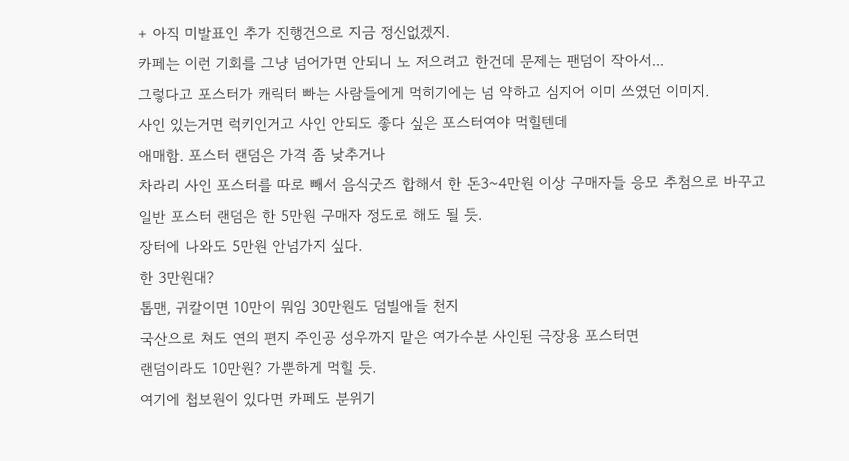+ 아직 미발표인 추가 진행건으로 지금 정신없겠지.
카페는 이런 기회를 그냥 넘어가면 안되니 노 저으려고 한건데 문제는 팬덤이 작아서...
그렇다고 포스터가 캐릭터 빠는 사람들에게 먹히기에는 넘 약하고 심지어 이미 쓰였던 이미지.
사인 있는거면 럭키인거고 사인 안되도 좋다 싶은 포스터여야 먹힐텐데
애매함. 포스터 랜덤은 가격 좀 낮추거나
차라리 사인 포스터를 따로 빼서 음식굿즈 합해서 한 돈3~4만원 이상 구매자들 응모 추첨으로 바꾸고
일반 포스터 랜덤은 한 5만원 구매자 정도로 해도 될 듯.
장터에 나와도 5만원 안넘가지 싶다.
한 3만원대?
톱맨, 귀칼이면 10만이 뭐임 30만원도 덤빌애들 천지
국산으로 쳐도 연의 편지 주인공 성우까지 맡은 여가수분 사인된 극장용 포스터면
랜덤이라도 10만원? 가뿐하게 먹힐 듯.
여기에 첩보원이 있다면 카페도 분위기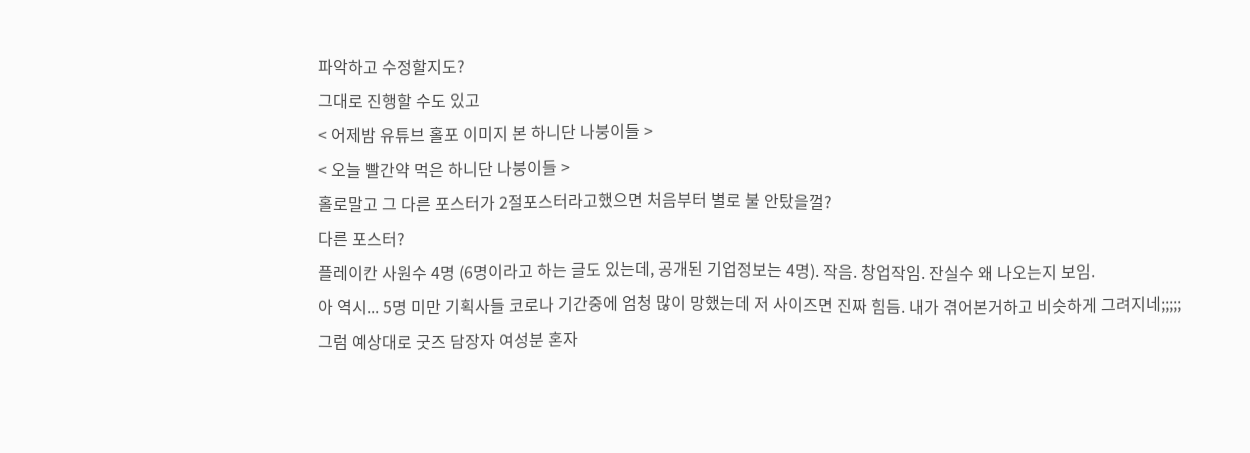파악하고 수정할지도?
그대로 진행할 수도 있고
< 어제밤 유튜브 홀포 이미지 본 하니단 나붕이들 >
< 오늘 빨간약 먹은 하니단 나붕이들 >
홀로말고 그 다른 포스터가 2절포스터라고했으면 처음부터 별로 불 안탔을껄?
다른 포스터?
플레이칸 사원수 4명 (6명이라고 하는 글도 있는데, 공개된 기업정보는 4명). 작음. 창업작임. 잔실수 왜 나오는지 보임.
아 역시... 5명 미만 기획사들 코로나 기간중에 엄청 많이 망했는데 저 사이즈면 진짜 힘듬. 내가 겪어본거하고 비슷하게 그려지네;;;;;
그럼 예상대로 굿즈 담장자 여성분 혼자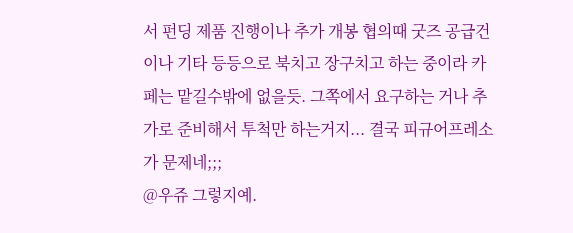서 펀딩 제품 진행이나 추가 개봉 협의때 굿즈 공급건이나 기타 등등으로 북치고 장구치고 하는 중이라 카페는 맡길수밖에 없을듯. 그쪽에서 요구하는 거나 추가로 준비해서 투척만 하는거지... 결국 피규어프레소가 문제네;;;
@우쥬 그렇지예.